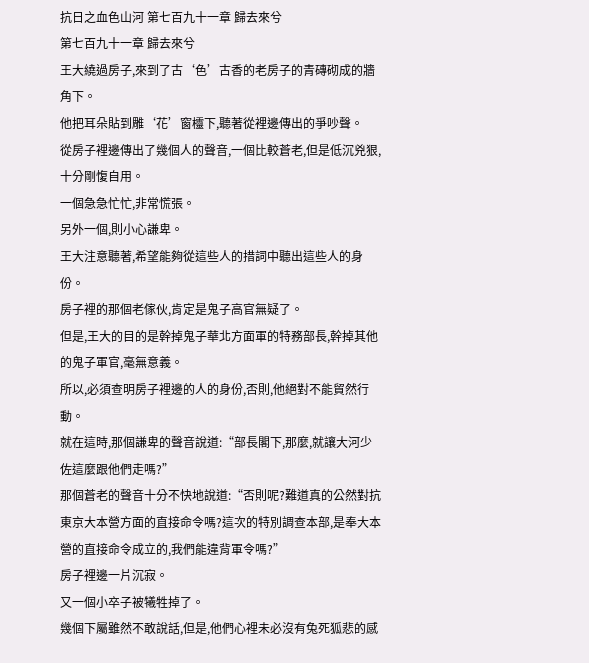抗日之血色山河 第七百九十一章 歸去來兮
第七百九十一章 歸去來兮
王大繞過房子,來到了古‘色’古香的老房子的青磚砌成的牆角下。
他把耳朵貼到雕‘花’窗欞下,聽著從裡邊傳出的爭吵聲。
從房子裡邊傳出了幾個人的聲音,一個比較蒼老,但是低沉兇狠,十分剛愎自用。
一個急急忙忙,非常慌張。
另外一個,則小心謙卑。
王大注意聽著,希望能夠從這些人的措詞中聽出這些人的身份。
房子裡的那個老傢伙,肯定是鬼子高官無疑了。
但是,王大的目的是幹掉鬼子華北方面軍的特務部長,幹掉其他的鬼子軍官,毫無意義。
所以,必須查明房子裡邊的人的身份,否則,他絕對不能貿然行動。
就在這時,那個謙卑的聲音說道:“部長閣下,那麼,就讓大河少佐這麼跟他們走嗎?”
那個蒼老的聲音十分不快地說道:“否則呢?難道真的公然對抗東京大本營方面的直接命令嗎?這次的特別調查本部,是奉大本營的直接命令成立的,我們能違背軍令嗎?”
房子裡邊一片沉寂。
又一個小卒子被犧牲掉了。
幾個下屬雖然不敢說話,但是,他們心裡未必沒有兔死狐悲的感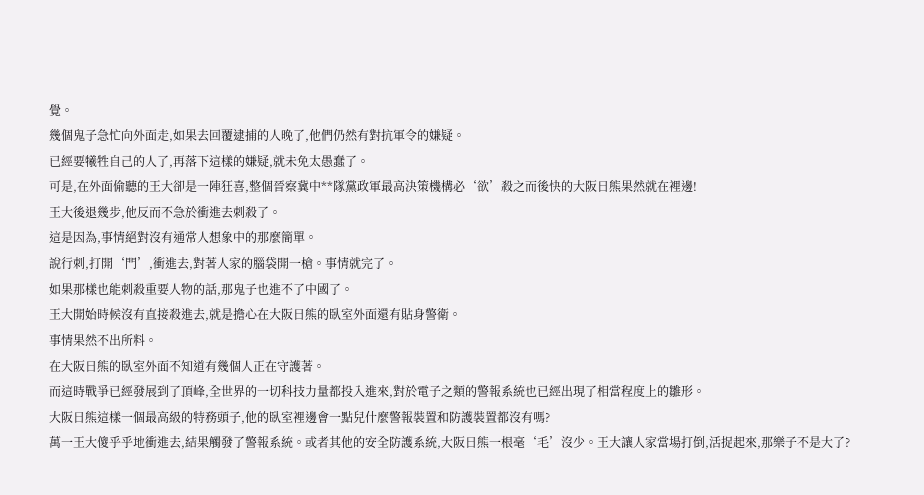覺。
幾個鬼子急忙向外面走,如果去回覆逮捕的人晚了,他們仍然有對抗軍令的嫌疑。
已經要犧牲自己的人了,再落下這樣的嫌疑,就未免太愚蠢了。
可是,在外面偷聽的王大卻是一陣狂喜,整個晉察冀中**隊黨政軍最高決策機構必‘欲’殺之而後快的大阪日熊果然就在裡邊!
王大後退幾步,他反而不急於衝進去刺殺了。
這是因為,事情絕對沒有通常人想象中的那麼簡單。
說行刺,打開‘門’,衝進去,對著人家的腦袋開一槍。事情就完了。
如果那樣也能刺殺重要人物的話,那鬼子也進不了中國了。
王大開始時候沒有直接殺進去,就是擔心在大阪日熊的臥室外面還有貼身警衛。
事情果然不出所料。
在大阪日熊的臥室外面不知道有幾個人正在守護著。
而這時戰爭已經發展到了頂峰,全世界的一切科技力量都投入進來,對於電子之類的警報系統也已經出現了相當程度上的雛形。
大阪日熊這樣一個最高級的特務頭子,他的臥室裡邊會一點兒什麼警報裝置和防護裝置都沒有嗎?
萬一王大傻乎乎地衝進去,結果觸發了警報系統。或者其他的安全防護系統,大阪日熊一根毫‘毛’沒少。王大讓人家當場打倒,活捉起來,那樂子不是大了?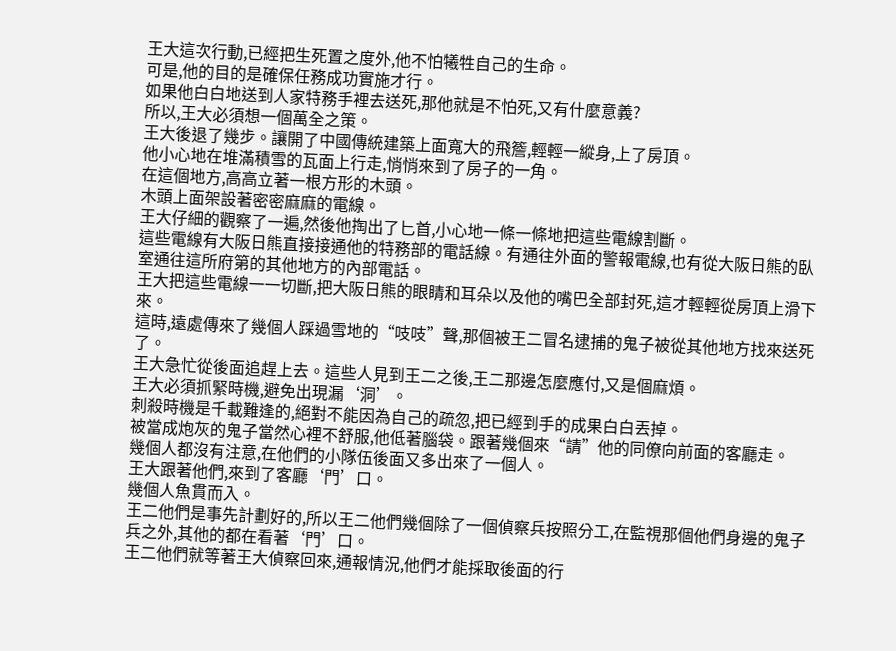王大這次行動,已經把生死置之度外,他不怕犧牲自己的生命。
可是,他的目的是確保任務成功實施才行。
如果他白白地送到人家特務手裡去送死,那他就是不怕死,又有什麼意義?
所以,王大必須想一個萬全之策。
王大後退了幾步。讓開了中國傳統建築上面寬大的飛簷,輕輕一縱身,上了房頂。
他小心地在堆滿積雪的瓦面上行走,悄悄來到了房子的一角。
在這個地方,高高立著一根方形的木頭。
木頭上面架設著密密麻麻的電線。
王大仔細的觀察了一遍,然後他掏出了匕首,小心地一條一條地把這些電線割斷。
這些電線有大阪日熊直接接通他的特務部的電話線。有通往外面的警報電線,也有從大阪日熊的臥室通往這所府第的其他地方的內部電話。
王大把這些電線一一切斷,把大阪日熊的眼睛和耳朵以及他的嘴巴全部封死,這才輕輕從房頂上滑下來。
這時,遠處傳來了幾個人踩過雪地的“吱吱”聲,那個被王二冒名逮捕的鬼子被從其他地方找來送死了。
王大急忙從後面追趕上去。這些人見到王二之後,王二那邊怎麼應付,又是個麻煩。
王大必須抓緊時機,避免出現漏‘洞’。
刺殺時機是千載難逢的,絕對不能因為自己的疏忽,把已經到手的成果白白丟掉。
被當成炮灰的鬼子當然心裡不舒服,他低著腦袋。跟著幾個來“請”他的同僚向前面的客廳走。
幾個人都沒有注意,在他們的小隊伍後面又多出來了一個人。
王大跟著他們,來到了客廳‘門’口。
幾個人魚貫而入。
王二他們是事先計劃好的,所以王二他們幾個除了一個偵察兵按照分工,在監視那個他們身邊的鬼子兵之外,其他的都在看著‘門’口。
王二他們就等著王大偵察回來,通報情況,他們才能採取後面的行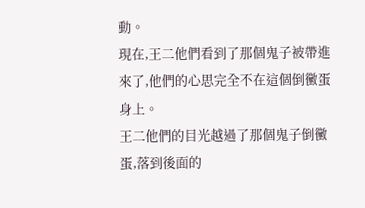動。
現在,王二他們看到了那個鬼子被帶進來了,他們的心思完全不在這個倒黴蛋身上。
王二他們的目光越過了那個鬼子倒黴蛋,落到後面的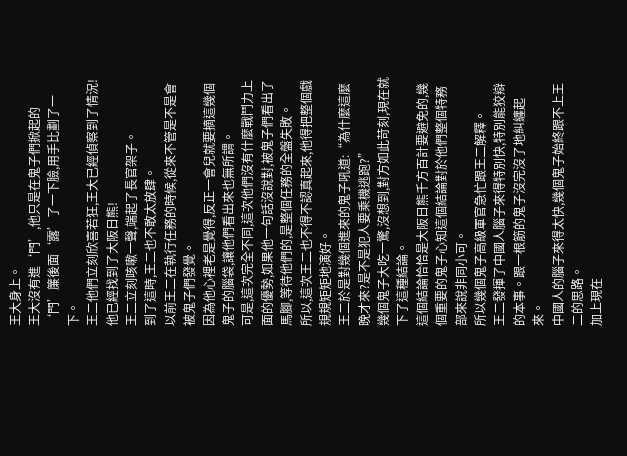王大身上。
王大沒有進‘門’,他只是在鬼子們掀起的‘門’簾後面‘露’了一下臉,用手比劃了一下。
王二他們立刻欣喜若狂,王大已經偵察到了情況!
他已經找到了大阪日熊!
王二立刻咳嗽一聲,端起了長官架子。
到了這時,王二也不敢太放肆。
以前王二在執行任務的時候,從來不管是不是會被鬼子們發覺。
因為他心裡老是覺得,反正一會兒就要摘這幾個鬼子的腦袋,讓他們看出來也無所謂。
可是,這次完全不同,這次他們沒有什麼戰鬥力上面的優勢,如果他一句話沒說對,被鬼子們看出了馬腳,等待他們的,是整個任務的全盤失敗。
所以,這次王二也不得不認真起來,他得把整個戲規規矩矩地演好。
王二於是對幾個進來的鬼子吼道:“為什麼這麼晚才來?是不是犯人要乘機逃跑?”
幾個鬼子大吃一驚,沒想到,對方如此苛刻,現在就下了這種結論。
這個結論恰恰是大阪日熊千方百計要避免的,幾個重要的鬼子心知這個結論對於他們整個特務部來說非同小可。
所以幾個鬼子高級軍官急忙跟王二解釋。
王二發揮了中國人腦子來得特別快,特別能狡辯的本事。跟一根筋的鬼子沒完沒了地糾纏起來。
中國人的腦子來得太快,幾個鬼子始終跟不上王二的思路。
加上現在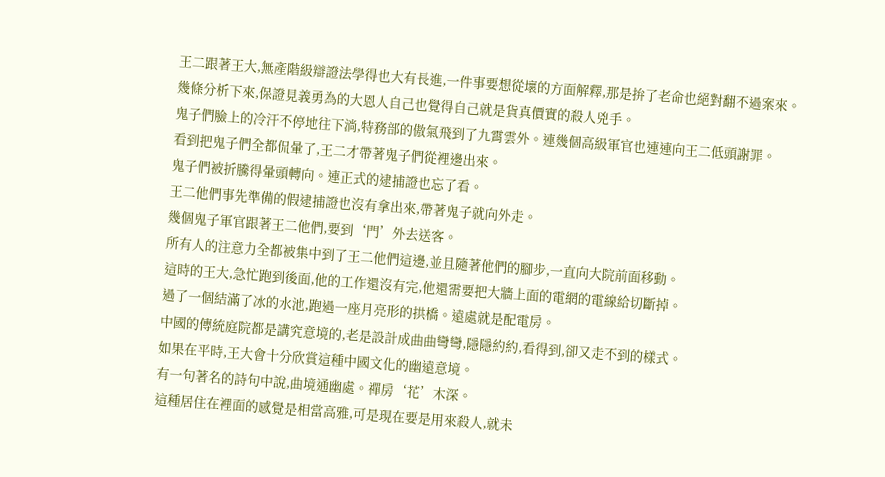王二跟著王大,無產階級辯證法學得也大有長進,一件事要想從壞的方面解釋,那是拚了老命也絕對翻不過案來。
幾條分析下來,保證見義勇為的大恩人自己也覺得自己就是貨真價實的殺人兇手。
鬼子們臉上的冷汗不停地往下淌,特務部的傲氣飛到了九霄雲外。連幾個高級軍官也連連向王二低頭謝罪。
看到把鬼子們全都侃暈了,王二才帶著鬼子們從裡邊出來。
鬼子們被折騰得暈頭轉向。連正式的逮捕證也忘了看。
王二他們事先準備的假逮捕證也沒有拿出來,帶著鬼子就向外走。
幾個鬼子軍官跟著王二他們,要到‘門’外去送客。
所有人的注意力全都被集中到了王二他們這邊,並且隨著他們的腳步,一直向大院前面移動。
這時的王大,急忙跑到後面,他的工作還沒有完,他還需要把大牆上面的電網的電線給切斷掉。
過了一個結滿了冰的水池,跑過一座月亮形的拱橋。遠處就是配電房。
中國的傳統庭院都是講究意境的,老是設計成曲曲彎彎,隱隱約約,看得到,卻又走不到的樣式。
如果在平時,王大會十分欣賞這種中國文化的幽遠意境。
有一句著名的詩句中說,曲境通幽處。禪房‘花’木深。
這種居住在裡面的感覺是相當高雅,可是現在要是用來殺人,就未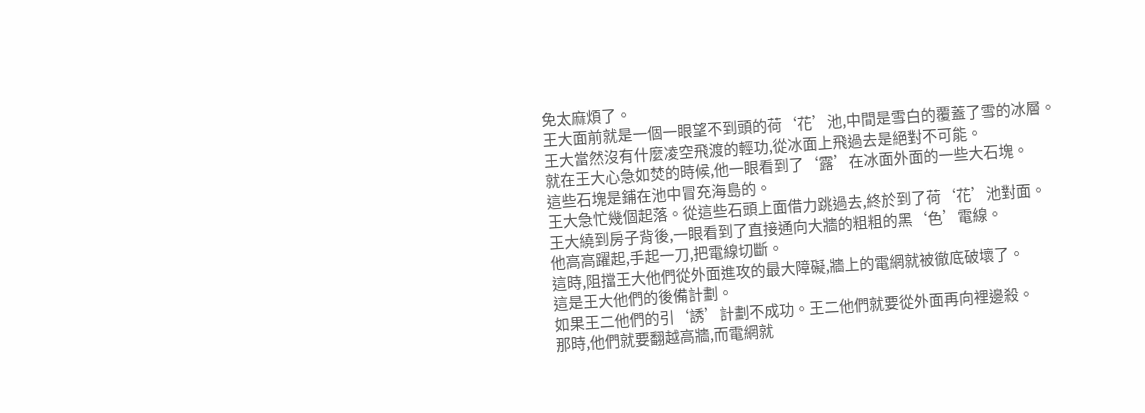免太麻煩了。
王大面前就是一個一眼望不到頭的荷‘花’池,中間是雪白的覆蓋了雪的冰層。
王大當然沒有什麼凌空飛渡的輕功,從冰面上飛過去是絕對不可能。
就在王大心急如焚的時候,他一眼看到了‘露’在冰面外面的一些大石塊。
這些石塊是鋪在池中冒充海島的。
王大急忙幾個起落。從這些石頭上面借力跳過去,終於到了荷‘花’池對面。
王大繞到房子背後,一眼看到了直接通向大牆的粗粗的黑‘色’電線。
他高高躍起,手起一刀,把電線切斷。
這時,阻擋王大他們從外面進攻的最大障礙,牆上的電網就被徹底破壞了。
這是王大他們的後備計劃。
如果王二他們的引‘誘’計劃不成功。王二他們就要從外面再向裡邊殺。
那時,他們就要翻越高牆,而電網就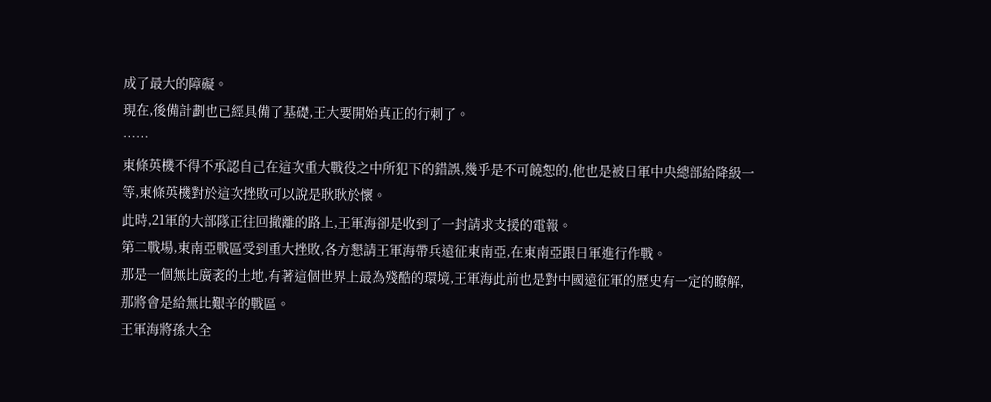成了最大的障礙。
現在,後備計劃也已經具備了基礎,王大要開始真正的行刺了。
……
東條英機不得不承認自己在這次重大戰役之中所犯下的錯誤,幾乎是不可饒恕的,他也是被日軍中央總部給降級一等,東條英機對於這次挫敗可以說是耿耿於懷。
此時,21軍的大部隊正往回撤離的路上,王軍海卻是收到了一封請求支援的電報。
第二戰場,東南亞戰區受到重大挫敗,各方懇請王軍海帶兵遠征東南亞,在東南亞跟日軍進行作戰。
那是一個無比廣袤的土地,有著這個世界上最為殘酷的環境,王軍海此前也是對中國遠征軍的歷史有一定的瞭解,那將會是給無比艱辛的戰區。
王軍海將孫大全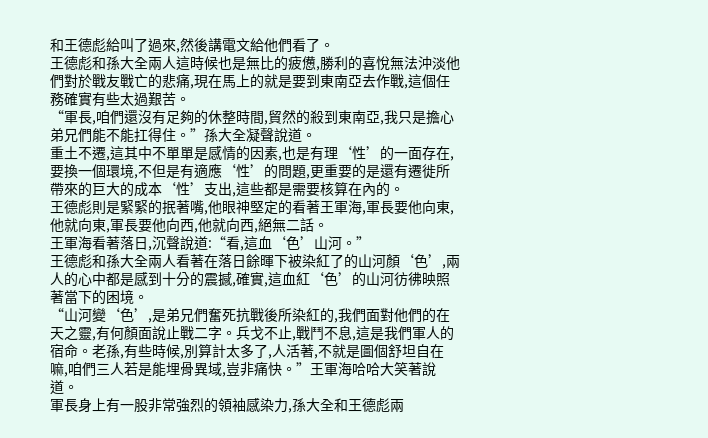和王德彪給叫了過來,然後講電文給他們看了。
王德彪和孫大全兩人這時候也是無比的疲憊,勝利的喜悅無法沖淡他們對於戰友戰亡的悲痛,現在馬上的就是要到東南亞去作戰,這個任務確實有些太過艱苦。
“軍長,咱們還沒有足夠的休整時間,貿然的殺到東南亞,我只是擔心弟兄們能不能扛得住。”孫大全凝聲說道。
重土不遷,這其中不單單是感情的因素,也是有理‘性’的一面存在,要換一個環境,不但是有適應‘性’的問題,更重要的是還有遷徙所帶來的巨大的成本‘性’支出,這些都是需要核算在內的。
王德彪則是緊緊的抿著嘴,他眼神堅定的看著王軍海,軍長要他向東,他就向東,軍長要他向西,他就向西,絕無二話。
王軍海看著落日,沉聲說道:“看,這血‘色’山河。”
王德彪和孫大全兩人看著在落日餘暉下被染紅了的山河顏‘色’,兩人的心中都是感到十分的震撼,確實,這血紅‘色’的山河彷彿映照著當下的困境。
“山河變‘色’,是弟兄們奮死抗戰後所染紅的,我們面對他們的在天之靈,有何顏面說止戰二字。兵戈不止,戰鬥不息,這是我們軍人的宿命。老孫,有些時候,別算計太多了,人活著,不就是圖個舒坦自在嘛,咱們三人若是能埋骨異域,豈非痛快。”王軍海哈哈大笑著說道。
軍長身上有一股非常強烈的領袖感染力,孫大全和王德彪兩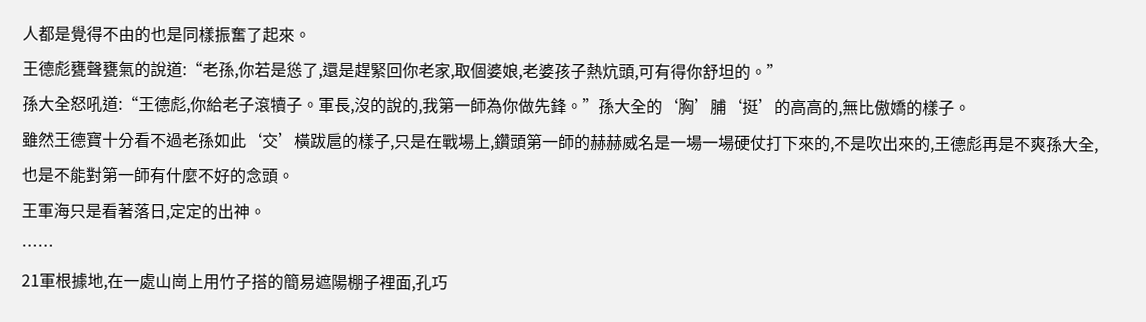人都是覺得不由的也是同樣振奮了起來。
王德彪甕聲甕氣的說道:“老孫,你若是慫了,還是趕緊回你老家,取個婆娘,老婆孩子熱炕頭,可有得你舒坦的。”
孫大全怒吼道:“王德彪,你給老子滾犢子。軍長,沒的說的,我第一師為你做先鋒。”孫大全的‘胸’脯‘挺’的高高的,無比傲嬌的樣子。
雖然王德寶十分看不過老孫如此‘交’橫跋扈的樣子,只是在戰場上,鑽頭第一師的赫赫威名是一場一場硬仗打下來的,不是吹出來的,王德彪再是不爽孫大全,也是不能對第一師有什麼不好的念頭。
王軍海只是看著落日,定定的出神。
……
21軍根據地,在一處山崗上用竹子搭的簡易遮陽棚子裡面,孔巧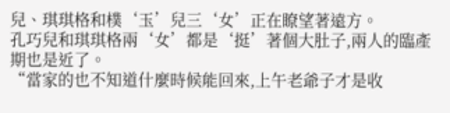兒、琪琪格和樸‘玉’兒三‘女’正在瞭望著遠方。
孔巧兒和琪琪格兩‘女’都是‘挺’著個大肚子,兩人的臨產期也是近了。
“當家的也不知道什麼時候能回來,上午老爺子才是收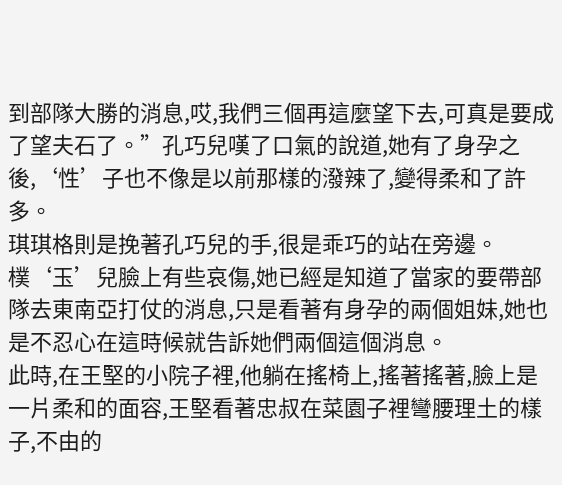到部隊大勝的消息,哎,我們三個再這麼望下去,可真是要成了望夫石了。”孔巧兒嘆了口氣的說道,她有了身孕之後,‘性’子也不像是以前那樣的潑辣了,變得柔和了許多。
琪琪格則是挽著孔巧兒的手,很是乖巧的站在旁邊。
樸‘玉’兒臉上有些哀傷,她已經是知道了當家的要帶部隊去東南亞打仗的消息,只是看著有身孕的兩個姐妹,她也是不忍心在這時候就告訴她們兩個這個消息。
此時,在王堅的小院子裡,他躺在搖椅上,搖著搖著,臉上是一片柔和的面容,王堅看著忠叔在菜園子裡彎腰理土的樣子,不由的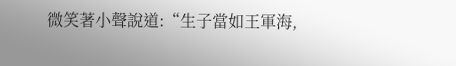微笑著小聲說道:“生子當如王軍海,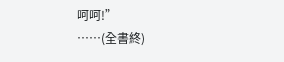呵呵!”
……(全書終)